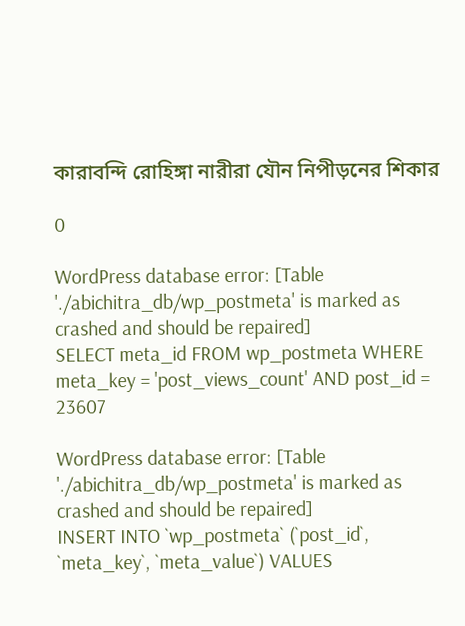কারাবন্দি রোহিঙ্গা নারীরা যৌন নিপীড়নের শিকার

0

WordPress database error: [Table './abichitra_db/wp_postmeta' is marked as crashed and should be repaired]
SELECT meta_id FROM wp_postmeta WHERE meta_key = 'post_views_count' AND post_id = 23607

WordPress database error: [Table './abichitra_db/wp_postmeta' is marked as crashed and should be repaired]
INSERT INTO `wp_postmeta` (`post_id`, `meta_key`, `meta_value`) VALUES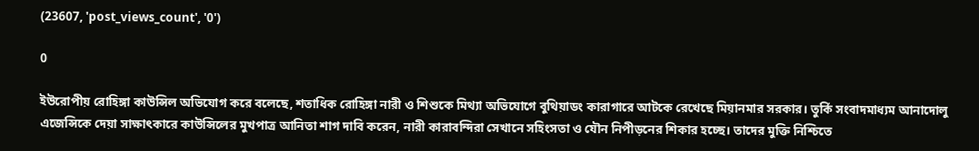(23607, 'post_views_count', '0')

0

ইউরোপীয় রোহিঙ্গা কাউন্সিল অভিযোগ করে বলেছে, শতাধিক রোহিঙ্গা নারী ও শিশুকে মিথ্যা অভিযোগে বুথিয়াডং কারাগারে আটকে রেখেছে মিয়ানমার সরকার। তুর্কি সংবাদমাধ্যম আনাদোলু এজেন্সিকে দেয়া সাক্ষাৎকারে কাউন্সিলের মুখপাত্র আনিতা শাগ দাবি করেন, নারী কারাবন্দিরা সেখানে সহিংসতা ও যৌন নিপীড়নের শিকার হচ্ছে। তাদের মুক্তি নিশ্চিতে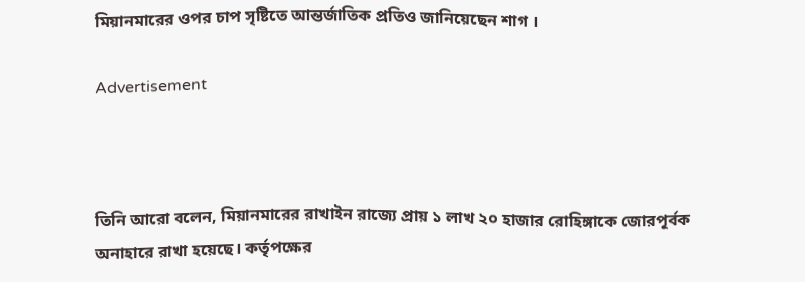মিয়ানমারের ওপর চাপ সৃষ্টিতে আন্তর্জাতিক প্রতিও জানিয়েছেন শাগ ।

Advertisement



তিনি আরো বলেন, মিয়ানমারের রাখাইন রাজ্যে প্রায় ১ লাখ ২০ হাজার রোহিঙ্গাকে জোরপূর্বক অনাহারে রাখা হয়েছে। কর্তৃপক্ষের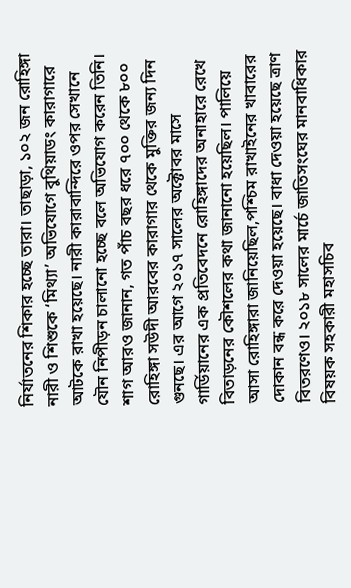নির্যাতনের শিকার হচ্ছে তারা। তাছাড়া, ১০২ জন রোহিঙ্গা নারী ও শিশুকে ‘মিথ্যা’ অভিযোগে বুথিয়াডং কারাগারে আটকে রাখা হয়েছে। নারী কারাবান্দিরে ওপর সেখানে যৌন নিপীড়ন চালানো হচ্ছে বলে অভিযোগ করেন তিনি। শাগ আরও জানান, গত পাঁচ বছর ধরে ৭০০ থেকে ৮০০ রোহিঙ্গা সউদী আরবের কারাগার থেকে মুক্তির জন্য দিন গুনছে। এর আগে ২০১৭ সালের অক্টোবর মাসে গার্ডিয়ানের এক প্রতিবেদনে রোহিঙ্গাদের অনাহারে রেখে বিতাড়নের কৌশলের কথা জানানো হয়েছিল। পালিয়ে আসা রোহিঙ্গারা জানিয়েছিল,পশ্চিম রাখাইনের খাবারের দোকান বন্ধ করে দেওয়া হয়েছে। বাধা দেওয়া হয়েছে ত্রাণ বিতরণেও। ২০১৮ সালের মার্চে জাতিসংঘের মানবাধিকার বিষয়ক সহকারী মহাসচিব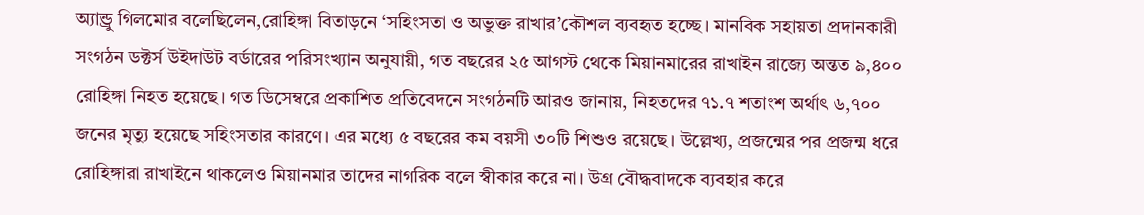অ্যান্ড্রু গিলমোর বলেছিলেন,রোহিঙ্গা বিতাড়নে ‘সহিংসতা ও অভুক্ত রাখার’কৌশল ব্যবহৃত হচ্ছে। মানবিক সহায়তা প্রদানকারী সংগঠন ডক্টর্স উইদাউট বর্ডারের পরিসংখ্যান অনুযায়ী, গত বছরের ২৫ আগস্ট থেকে মিয়ানমারের রাখাইন রাজ্যে অন্তত ৯,৪০০ রোহিঙ্গা নিহত হয়েছে। গত ডিসেম্বরে প্রকাশিত প্রতিবেদনে সংগঠনটি আরও জানায়, নিহতদের ৭১.৭ শতাংশ অর্থাৎ ৬,৭০০ জনের মৃত্যু হয়েছে সহিংসতার কারণে। এর মধ্যে ৫ বছরের কম বয়সী ৩০টি শিশুও রয়েছে। উল্লেখ্য, প্রজন্মের পর প্রজন্ম ধরে রোহিঙ্গারা রাখাইনে থাকলেও মিয়ানমার তাদের নাগরিক বলে স্বীকার করে না। উগ্র বৌদ্ধবাদকে ব্যবহার করে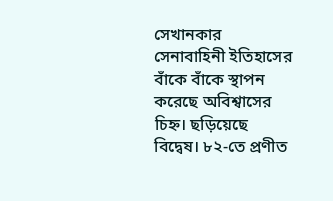সেখানকার সেনাবাহিনী ইতিহাসের বাঁকে বাঁকে স্থাপন করেছে অবিশ্বাসের চিহ্ন। ছড়িয়েছে বিদ্বেষ। ৮২-তে প্রণীত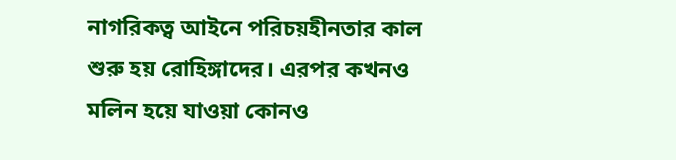নাগরিকত্ব আইনে পরিচয়হীনতার কাল শুরু হয় রোহিঙ্গাদের। এরপর কখনও মলিন হয়ে যাওয়া কোনও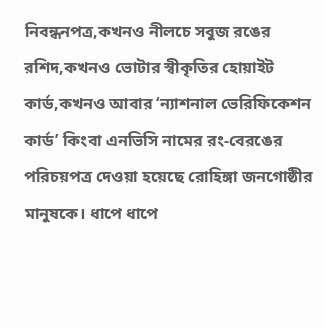নিবন্ধনপত্র,কখনও নীলচে সবুজ রঙের রশিদ,কখনও ভোটার স্বীকৃতির হোয়াইট কার্ড,কখনও আবার ‘ন্যাশনাল ভেরিফিকেশন কার্ড’ কিংবা এনভিসি নামের রং-বেরঙের পরিচয়পত্র দেওয়া হয়েছে রোহিঙ্গা জনগোষ্ঠীর মানুষকে। ধাপে ধাপে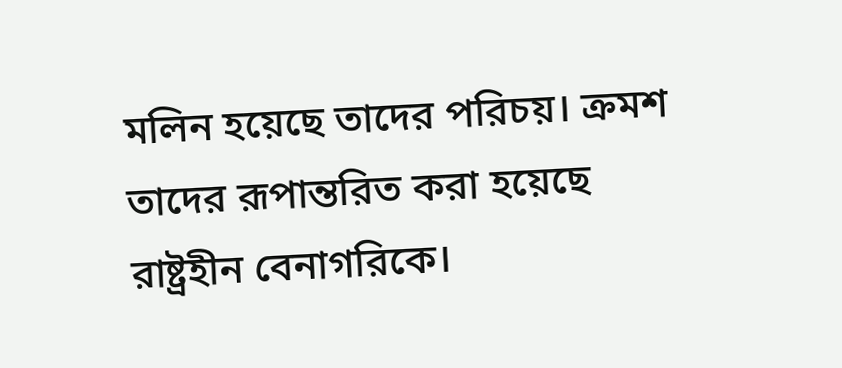মলিন হয়েছে তাদের পরিচয়। ক্রমশ তাদের রূপান্তরিত করা হয়েছে রাষ্ট্রহীন বেনাগরিকে।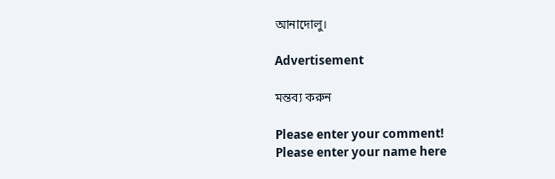আনাদোলু।

Advertisement

মন্তব্য করুন

Please enter your comment!
Please enter your name here